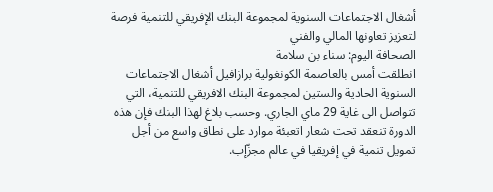أشغال الاجتماعات السنوية لمجموعة البنك الإفريقي للتنمية فرصة لتعزيز تعاونها المالي والفني
الصحافة اليوم: سناء بن سلامة
انطلقت أمس بالعاصمة الكونغولية برازافيل أشغال الاجتماعات السنوية الحادية والستين لمجموعة البنك الافريقي للتنمية، التي تتواصل الى غاية 29 ماي الجاري. وحسب بلاغ لهذا البنك فإن هذه الدورة تنعقد تحت شعار اتعبئة موارد على نطاق واسع من أجل تمويل تنمية في إفريقيا في عالم مجزّإب.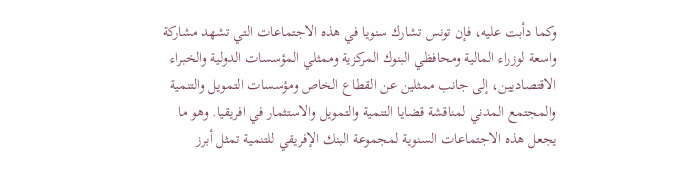وكما دأبت عليه، فإن تونس تشارك سنويا في هذه الاجتماعات التي تشهد مشاركة واسعة لوزراء المالية ومحافظي البنوك المركزية وممثلي المؤسسات الدولية والخبراء الاقتصاديين، إلى جانب ممثلين عن القطاع الخاص ومؤسسات التمويل والتنمية والمجتمع المدني لمناقشة قضايا التنمية والتمويل والاستثمار في افريقيا. وهو ما يجعل هذه الاجتماعات السنوية لمجموعة البنك الإفريقي للتنمية تمثل أبرز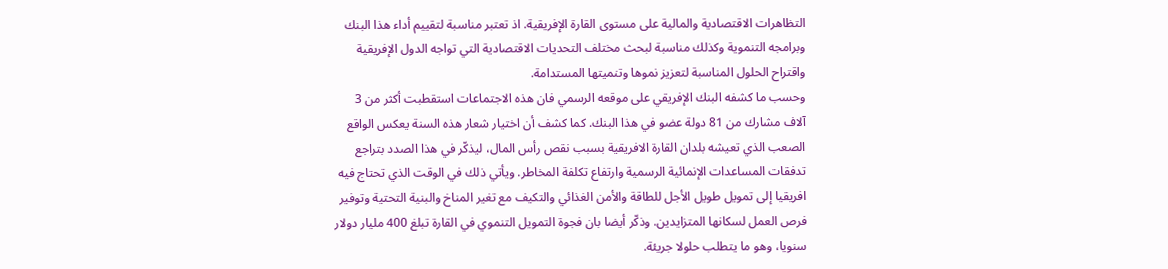التظاهرات الاقتصادية والمالية على مستوى القارة الإفريقية. اذ تعتبر مناسبة لتقييم أداء هذا البنك وبرامجه التنموية وكذلك مناسبة لبحث مختلف التحديات الاقتصادية التي تواجه الدول الإفريقية واقتراح الحلول المناسبة لتعزيز نموها وتنميتها المستدامة.
وحسب ما كشفه البنك الإفريقي على موقعه الرسمي فان هذه الاجتماعات استقطبت أكثر من 3 آلاف مشارك من 81 دولة عضو في هذا البنك. كما كشف أن اختيار شعار هذه السنة يعكس الواقع الصعب الذي تعيشه بلدان القارة الافريقية بسبب نقص رأس المال، ليذكّر في هذا الصدد بتراجع تدفقات المساعدات الإنمائية الرسمية وارتفاع تكلفة المخاطر. ويأتي ذلك في الوقت الذي تحتاج فيه افريقيا إلى تمويل طويل الأجل للطاقة والأمن الغذائي والتكيف مع تغير المناخ والبنية التحتية وتوفير فرص العمل لسكانها المتزايدين. وذكّر أيضا بان فجوة التمويل التنموي في القارة تبلغ 400 مليار دولار سنويا، وهو ما يتطلب حلولا جريئة.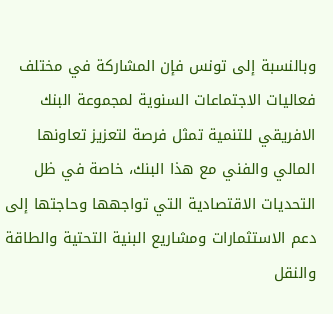وبالنسبة إلى تونس فإن المشاركة في مختلف فعاليات الاجتماعات السنوية لمجموعة البنك الافريقي للتنمية تمثل فرصة لتعزيز تعاونها المالي والفني مع هذا البنك، خاصة في ظل التحديات الاقتصادية التي تواجهها وحاجتها إلى دعم الاستثمارات ومشاريع البنية التحتية والطاقة والنقل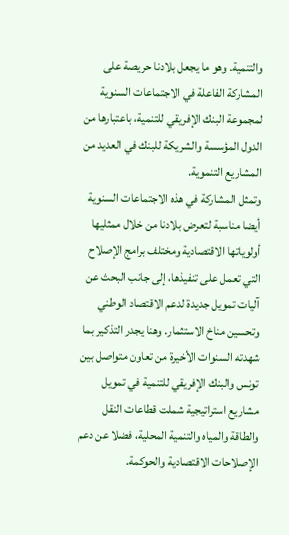والتنمية. وهو ما يجعل بلادنا حريصة على المشاركة الفاعلة في الاجتماعات السنوية لمجموعة البنك الإفريقي للتنمية، باعتبارها من الدول المؤسسة والشريكة للبنك في العديد من المشاريع التنموية.
وتمثل المشاركة في هذه الاجتماعات السنوية أيضا مناسبة لتعرض بلادنا من خلال ممثليها أولوياتها الاقتصادية ومختلف برامج الإصلاح التي تعمل على تنفيذها، إلى جانب البحث عن آليات تمويل جديدة لدعم الاقتصاد الوطني وتحسين مناخ الاستثمار. وهنا يجدر التذكير بما شهدته السنوات الأخيرة من تعاون متواصل بين تونس والبنك الإفريقي للتنمية في تمويل مشاريع استراتيجية شملت قطاعات النقل والطاقة والمياه والتنمية المحلية، فضلا عن دعم الإصلاحات الاقتصادية والحوكمة.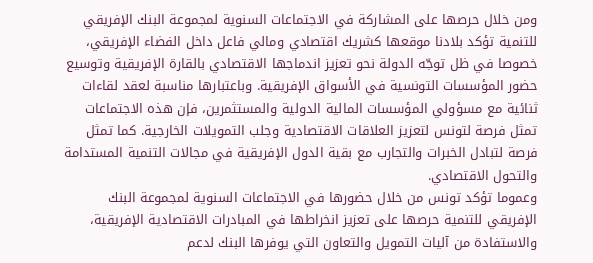ومن خلال حرصها على المشاركة في الاجتماعات السنوية لمجموعة البنك الإفريقي للتنمية تؤكد بلادنا موقعها كشريك اقتصادي ومالي فاعل داخل الفضاء الإفريقي، خصوصا في ظل توجّه الدولة نحو تعزيز اندماجها الاقتصادي بالقارة الإفريقية وتوسيع حضور المؤسسات التونسية في الأسواق الإفريقية. وباعتبارها مناسبة لعقد لقاءات ثنائية مع مسؤولي المؤسسات المالية الدولية والمستثمرين، فإن هذه الاجتماعات تمثل فرصة لتونس لتعزيز العلاقات الاقتصادية وجلب التمويلات الخارجية. كما تمثل فرصة لتبادل الخبرات والتجارب مع بقية الدول الإفريقية في مجالات التنمية المستدامة والتحول الاقتصادي.
وعموما تؤكد تونس من خلال حضورها في الاجتماعات السنوية لمجموعة البنك الإفريقي للتنمية حرصها على تعزيز انخراطها في المبادرات الاقتصادية الإفريقية، والاستفادة من آليات التمويل والتعاون التي يوفرها البنك لدعم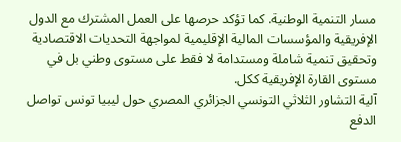مسار التنمية الوطنية. كما تؤكد حرصها على العمل المشترك مع الدول الإفريقية والمؤسسات المالية الإقليمية لمواجهة التحديات الاقتصادية وتحقيق تنمية شاملة ومستدامة لا فقط على مستوى وطني بل في مستوى القارة الإفريقية ككل.
آلية التشاور الثلاثي التونسي الجزائري المصري حول ليبيا تونس تواصل الدفع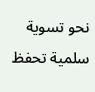نحو تسوية سلمية تحفظ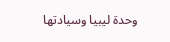وحدة ليبيا وسيادتها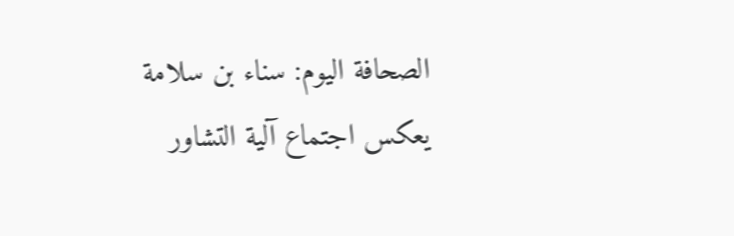الصحافة اليوم: سناء بن سلامة يعكس اجتماع آلية التشاور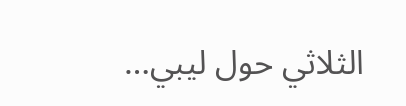الثلاثي حول ليبي…